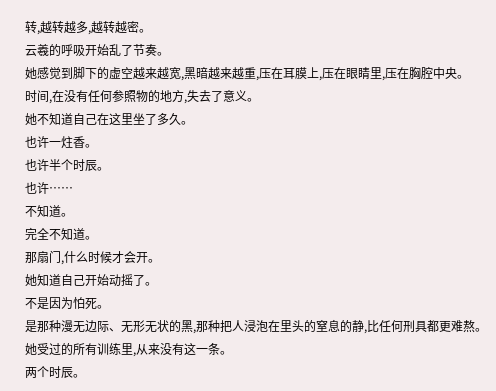转,越转越多,越转越密。
云羲的呼吸开始乱了节奏。
她感觉到脚下的虚空越来越宽,黑暗越来越重,压在耳膜上,压在眼睛里,压在胸腔中央。
时间,在没有任何参照物的地方,失去了意义。
她不知道自己在这里坐了多久。
也许一炷香。
也许半个时辰。
也许……
不知道。
完全不知道。
那扇门,什么时候才会开。
她知道自己开始动摇了。
不是因为怕死。
是那种漫无边际、无形无状的黑,那种把人浸泡在里头的窒息的静,比任何刑具都更难熬。
她受过的所有训练里,从来没有这一条。
两个时辰。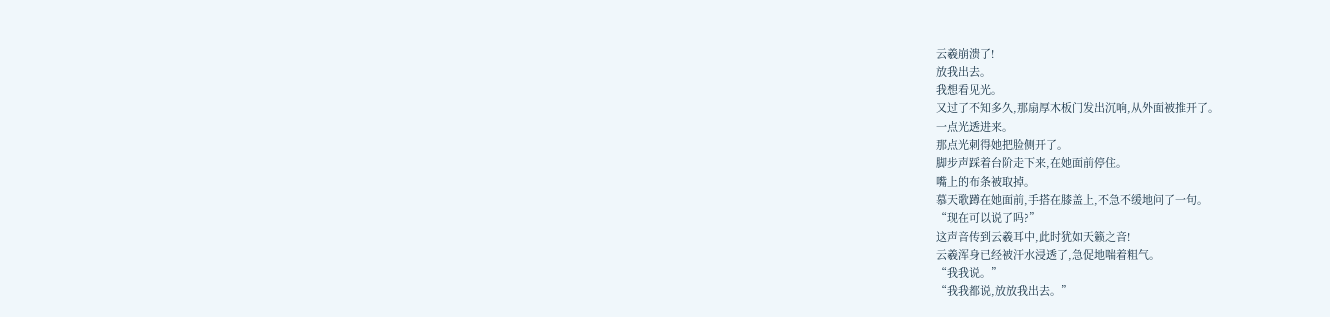云羲崩溃了!
放我出去。
我想看见光。
又过了不知多久,那扇厚木板门发出沉响,从外面被推开了。
一点光透进来。
那点光刺得她把脸侧开了。
脚步声踩着台阶走下来,在她面前停住。
嘴上的布条被取掉。
慕天歌蹲在她面前,手搭在膝盖上,不急不缓地问了一句。
“现在可以说了吗?”
这声音传到云羲耳中,此时犹如天籁之音!
云羲浑身已经被汗水浸透了,急促地喘着粗气。
“我我说。”
“我我都说,放放我出去。”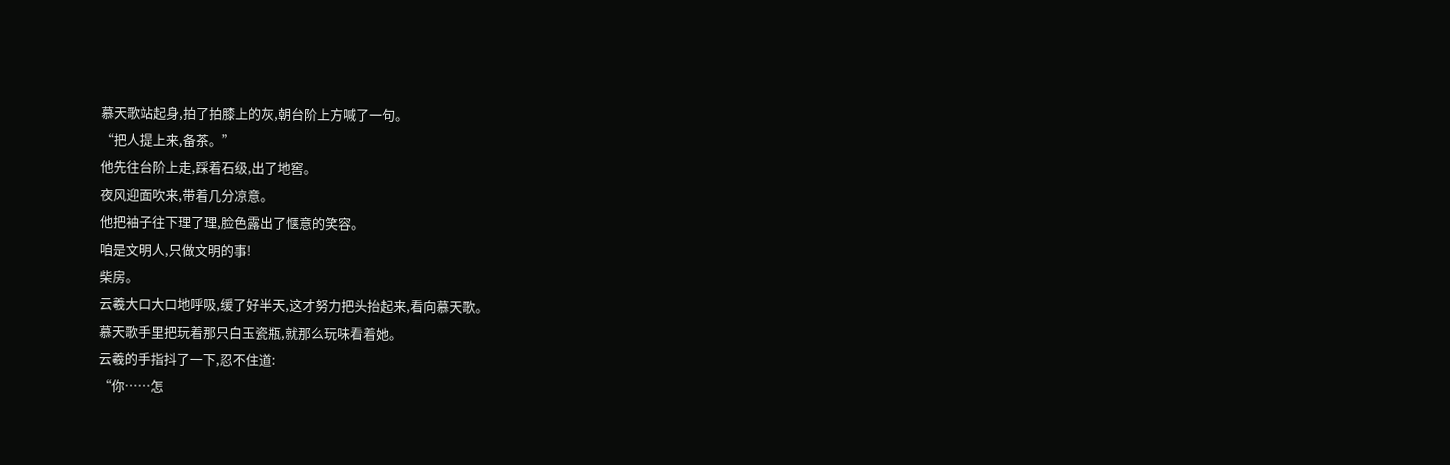慕天歌站起身,拍了拍膝上的灰,朝台阶上方喊了一句。
“把人提上来,备茶。”
他先往台阶上走,踩着石级,出了地窖。
夜风迎面吹来,带着几分凉意。
他把袖子往下理了理,脸色露出了惬意的笑容。
咱是文明人,只做文明的事!
柴房。
云羲大口大口地呼吸,缓了好半天,这才努力把头抬起来,看向慕天歌。
慕天歌手里把玩着那只白玉瓷瓶,就那么玩味看着她。
云羲的手指抖了一下,忍不住道:
“你……怎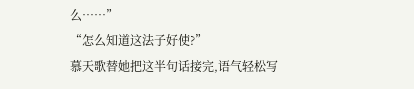么……”
“怎么知道这法子好使?”
慕天歌替她把这半句话接完,语气轻松写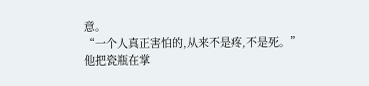意。
“一个人真正害怕的,从来不是疼,不是死。”
他把瓷瓶在掌